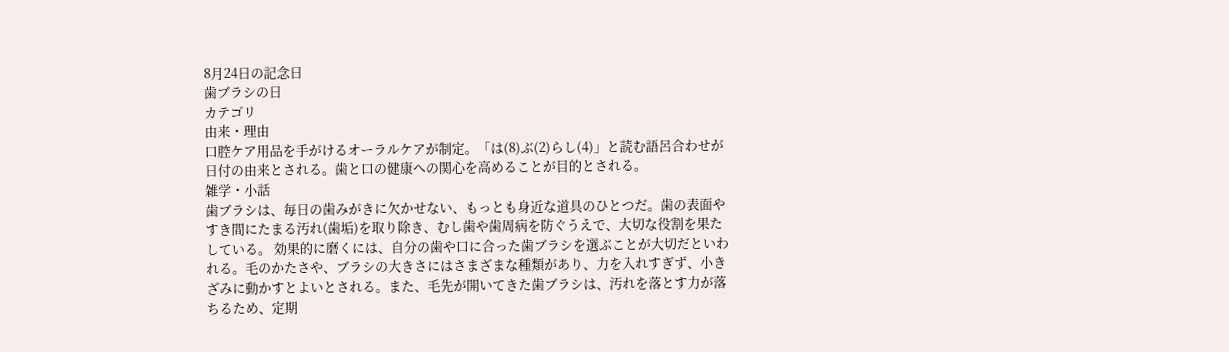8月24日の記念日
歯ブラシの日
カテゴリ
由来・理由
口腔ケア用品を手がけるオーラルケアが制定。「は(8)ぶ(2)らし(4)」と読む語呂合わせが日付の由来とされる。歯と口の健康への関心を高めることが目的とされる。
雑学・小話
歯ブラシは、毎日の歯みがきに欠かせない、もっとも身近な道具のひとつだ。歯の表面やすき間にたまる汚れ(歯垢)を取り除き、むし歯や歯周病を防ぐうえで、大切な役割を果たしている。 効果的に磨くには、自分の歯や口に合った歯ブラシを選ぶことが大切だといわれる。毛のかたさや、ブラシの大きさにはさまざまな種類があり、力を入れすぎず、小きざみに動かすとよいとされる。また、毛先が開いてきた歯ブラシは、汚れを落とす力が落ちるため、定期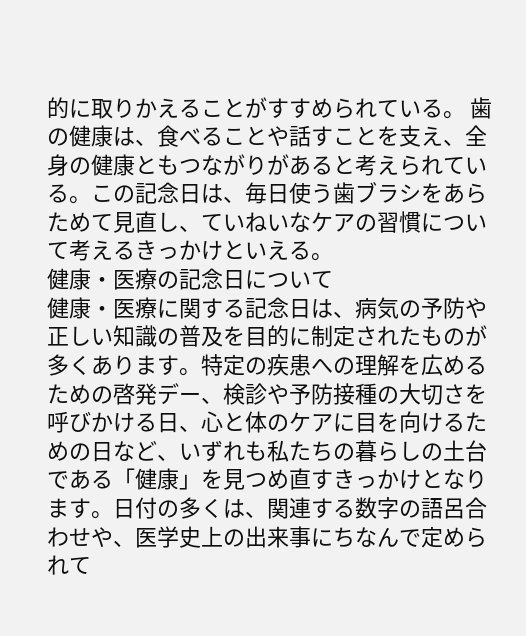的に取りかえることがすすめられている。 歯の健康は、食べることや話すことを支え、全身の健康ともつながりがあると考えられている。この記念日は、毎日使う歯ブラシをあらためて見直し、ていねいなケアの習慣について考えるきっかけといえる。
健康・医療の記念日について
健康・医療に関する記念日は、病気の予防や正しい知識の普及を目的に制定されたものが多くあります。特定の疾患への理解を広めるための啓発デー、検診や予防接種の大切さを呼びかける日、心と体のケアに目を向けるための日など、いずれも私たちの暮らしの土台である「健康」を見つめ直すきっかけとなります。日付の多くは、関連する数字の語呂合わせや、医学史上の出来事にちなんで定められて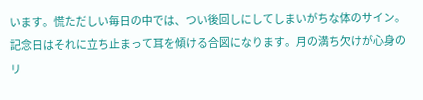います。慌ただしい毎日の中では、つい後回しにしてしまいがちな体のサイン。記念日はそれに立ち止まって耳を傾ける合図になります。月の満ち欠けが心身のリ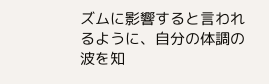ズムに影響すると言われるように、自分の体調の波を知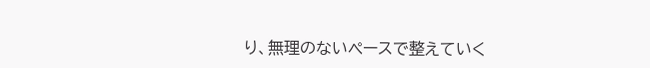り、無理のないペースで整えていく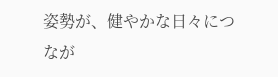姿勢が、健やかな日々につなが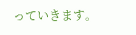っていきます。